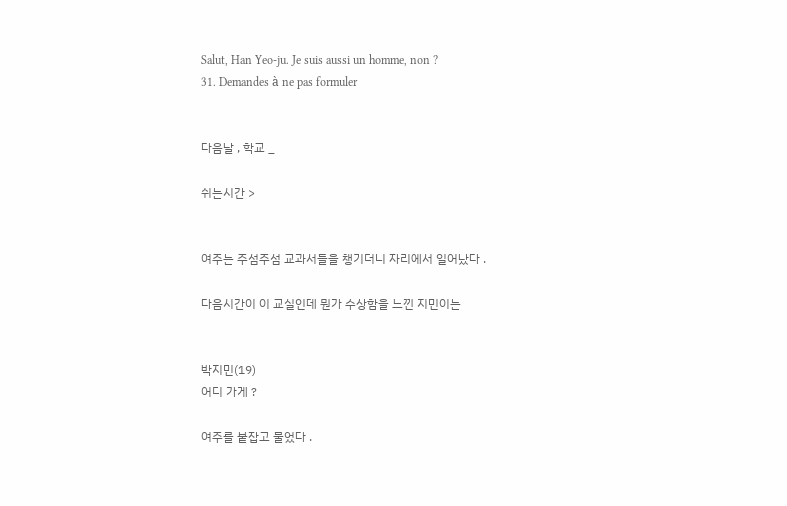Salut, Han Yeo-ju. Je suis aussi un homme, non ?
31. Demandes à ne pas formuler


다음날 , 학교 _

쉬는시간 >


여주는 주섬주섬 교과서들을 챙기더니 자리에서 일어났다 .

다음시간이 이 교실인데 뭔가 수상함을 느낀 지민이는


박지민(19)
어디 가게 ?

여주를 붙잡고 물었다 .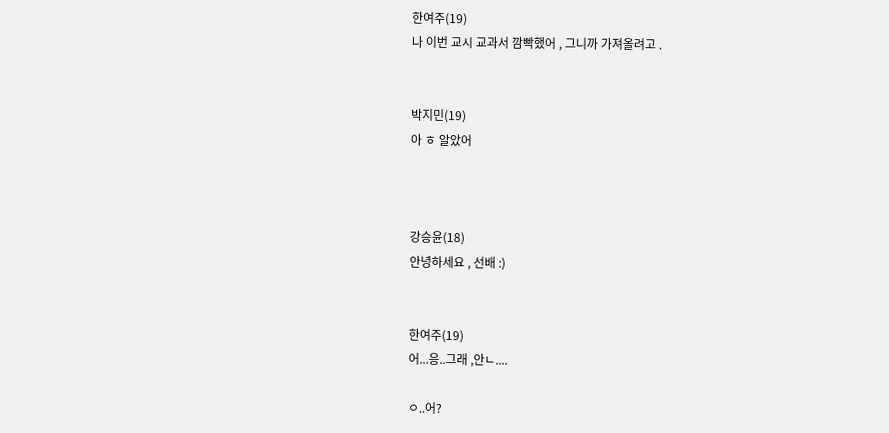한여주(19)
나 이번 교시 교과서 깜빡했어 , 그니까 가져올려고 .


박지민(19)
아 ㅎ 알았어



강승윤(18)
안녕하세요 , 선배 :)


한여주(19)
어...응..그래 ,안ㄴ....

ㅇ..어?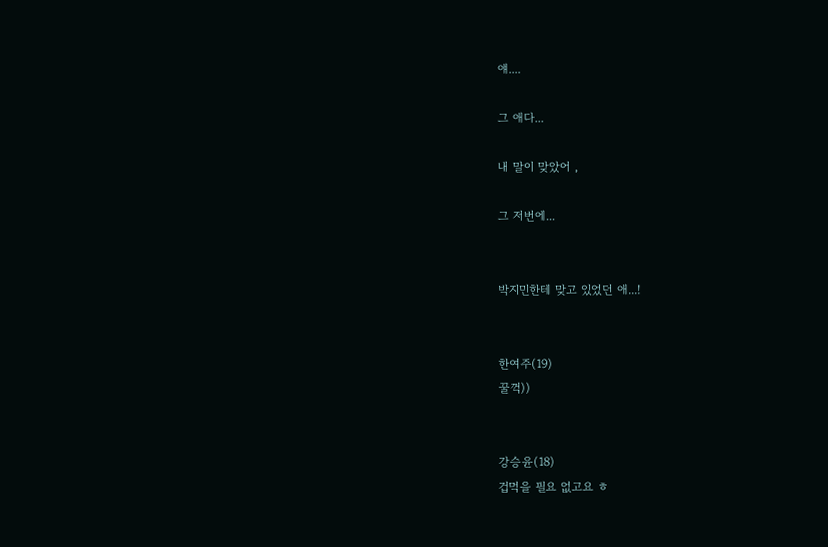얘....

그 애다...

내 말이 맞았어 ,

그 저번에...


박지민한테 맞고 있었던 애...!


한여주(19)
꿀꺽))


강승윤(18)
겁먹을 필요 없고요 ㅎ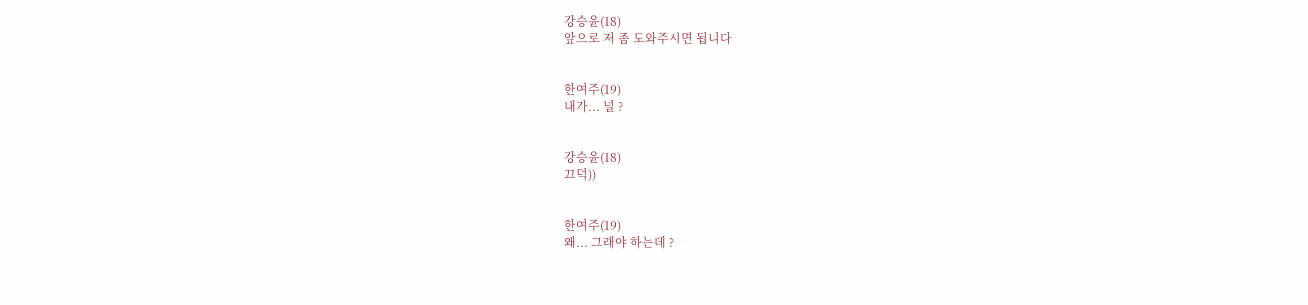강승윤(18)
앞으로 저 좀 도와주시면 됩니다


한여주(19)
내가... 널 ?


강승윤(18)
끄덕))


한여주(19)
왜... 그래야 하는데 ?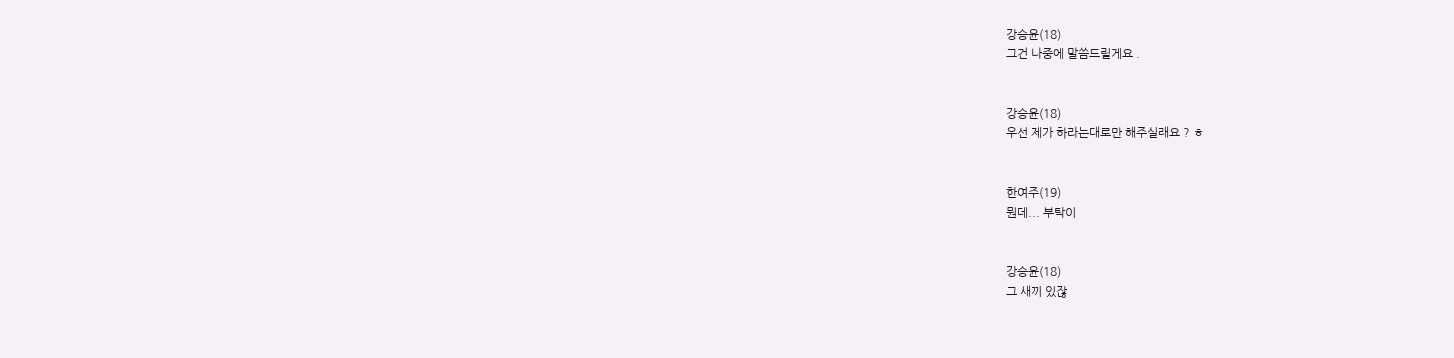강승윤(18)
그건 나중에 말씀드릴게요 .


강승윤(18)
우선 제가 하라는대로만 해주실래요 ? ㅎ


한여주(19)
뭔데... 부탁이


강승윤(18)
그 새끼 있잖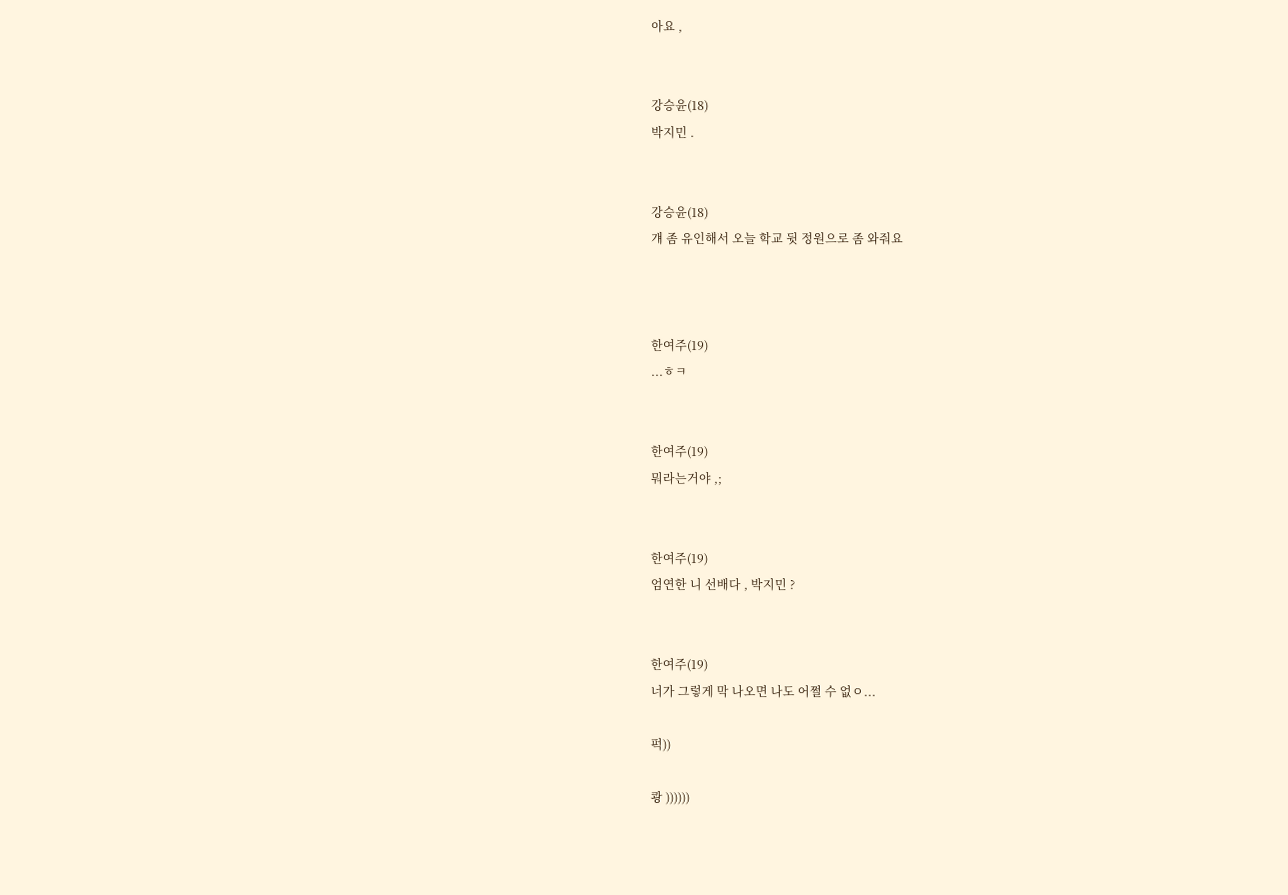아요 ,


강승윤(18)
박지민 .


강승윤(18)
걔 좀 유인해서 오늘 학교 뒷 정원으로 좀 와줘요



한여주(19)
...ㅎㅋ


한여주(19)
뭐라는거야 ,;


한여주(19)
엄연한 니 선배다 , 박지민 ?


한여주(19)
너가 그렇게 막 나오면 나도 어쩔 수 없ㅇ...

퍽))

쾅 ))))))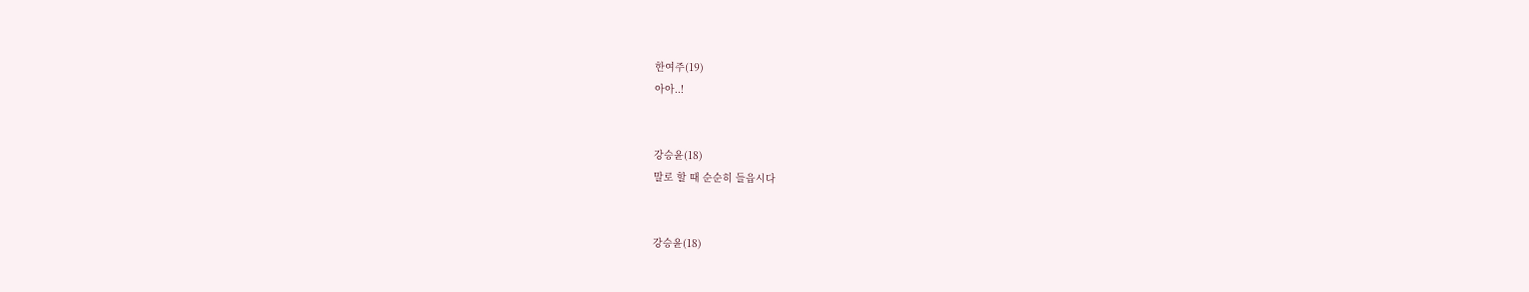한여주(19)
아아..!


강승윤(18)
말로 할 때 순순히 들읍시다


강승윤(18)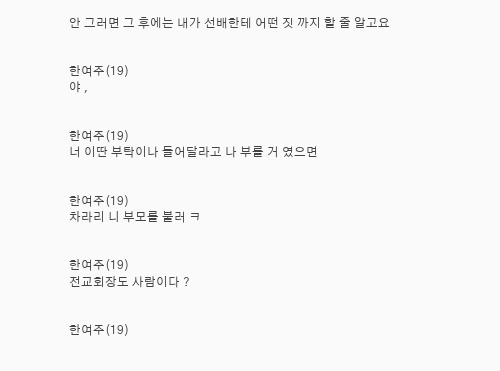안 그러면 그 후에는 내가 선배한테 어떤 짓 까지 할 줄 알고요


한여주(19)
야 ,


한여주(19)
너 이딴 부탁이나 들어달라고 나 부를 거 였으면


한여주(19)
차라리 니 부모를 불러 ㅋ


한여주(19)
전교회장도 사람이다 ?


한여주(19)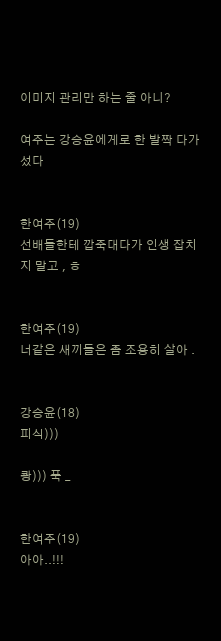이미지 관리만 하는 줄 아니?

여주는 강승윤에게로 한 발짝 다가섰다


한여주(19)
선배들한테 깝죽대다가 인생 잡치지 말고 , ㅎ


한여주(19)
너같은 새끼들은 좀 조용히 살아 .


강승윤(18)
피식)))

쾅))) 푹 _


한여주(19)
아아..!!!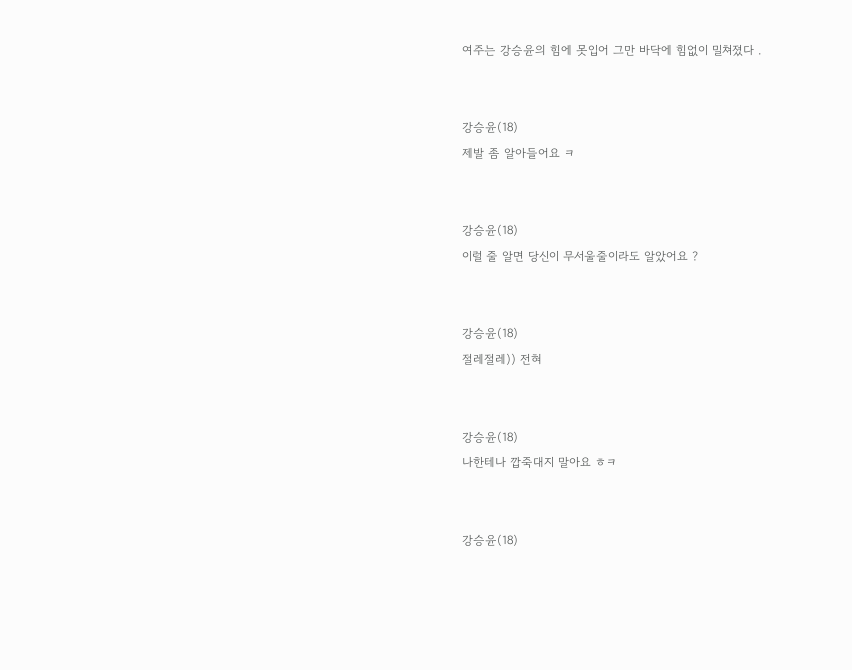여주는 강승윤의 힘에 못입어 그만 바닥에 힘없이 밀쳐졌다 .


강승윤(18)
제발 좀 알아들어요 ㅋ


강승윤(18)
이럴 줄 알면 당신이 무서울줄이라도 알았어요 ?


강승윤(18)
절레절레)) 전혀


강승윤(18)
나한테나 깝죽대지 말아요 ㅎㅋ


강승윤(18)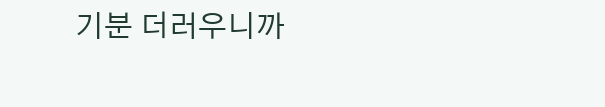기분 더러우니까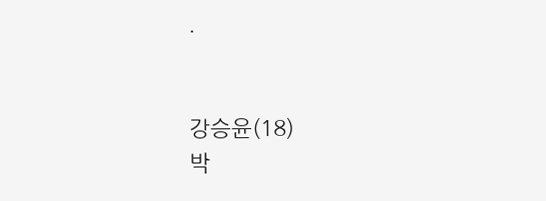.


강승윤(18)
박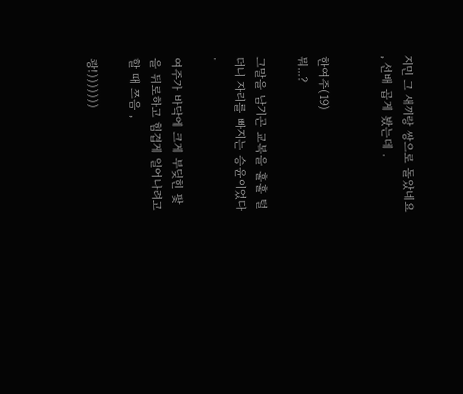지민 그 새끼랑 쌍으로 돌았네요 , 선배 곱게 봤는데 .


한여주(19)
뭐...?

그말을 남기곤 교복을 훌훌 털더니 자리를 빠지는 승윤이었다 .

여주가 바닥에 크게 부딪힌 팣을 뒤로하고 힘겹게 일어나려고 할 때 쯔음 ,

쾅!)))))))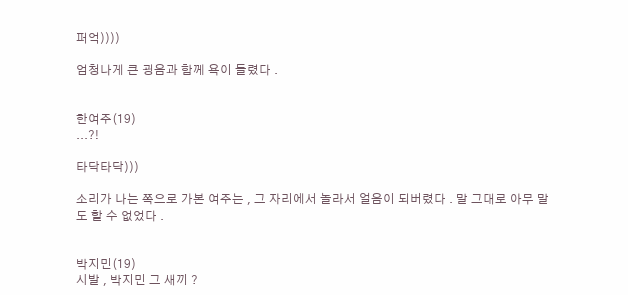퍼억))))

엄청나게 큰 굉음과 함께 욕이 들렸다 .


한여주(19)
...?!

타닥타닥)))

소리가 나는 쪽으로 가본 여주는 , 그 자리에서 놀라서 얼음이 되버렸다 . 말 그대로 아무 말도 할 수 없었다 .


박지민(19)
시발 , 박지민 그 새끼 ?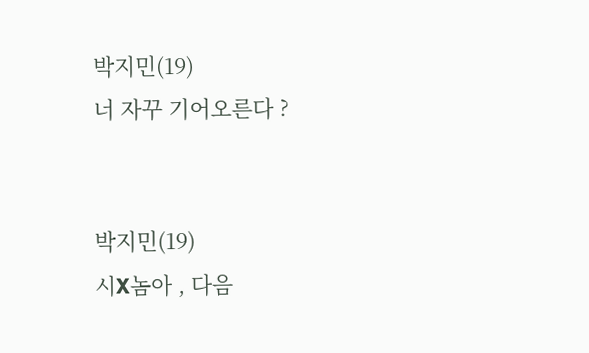박지민(19)
너 자꾸 기어오른다 ?


박지민(19)
시X놈아 , 다음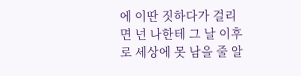에 이딴 짓하다가 걸리면 넌 나한테 그 날 이후로 세상에 못 남을 줄 알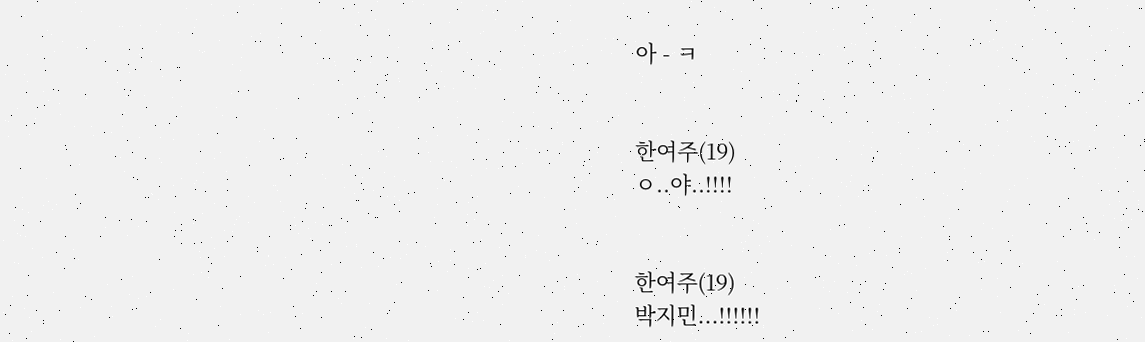아 - ㅋ


한여주(19)
ㅇ..야..!!!!


한여주(19)
박지민...!!!!!!